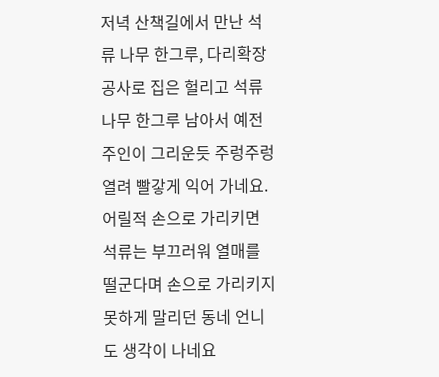저녁 산책길에서 만난 석류 나무 한그루, 다리확장공사로 집은 헐리고 석류나무 한그루 남아서 예전 주인이 그리운듯 주렁주렁 열려 빨갛게 익어 가네요. 어릴적 손으로 가리키면 석류는 부끄러워 열매를 떨군다며 손으로 가리키지 못하게 말리던 동네 언니도 생각이 나네요